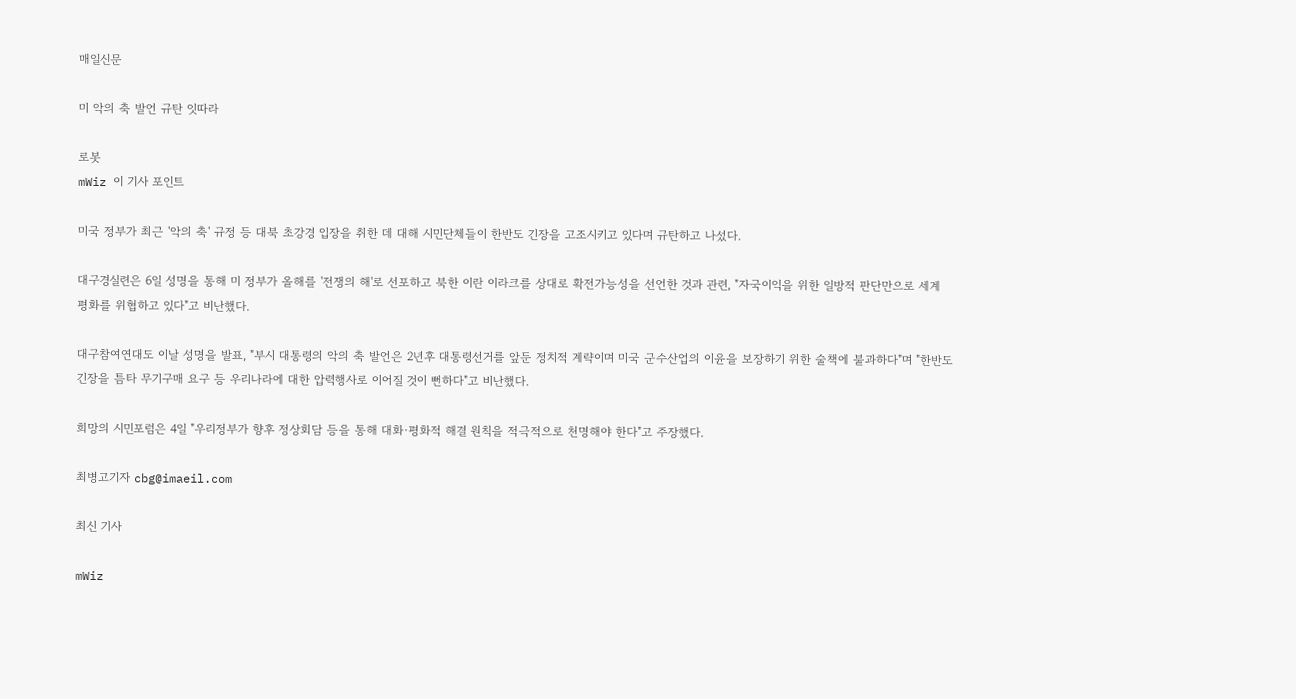매일신문

미 악의 축 발언 규탄 잇따라

로봇
mWiz 이 기사 포인트

미국 정부가 최근 '악의 축' 규정 등 대북 초강경 입장을 취한 데 대해 시민단체들이 한반도 긴장을 고조시키고 있다며 규탄하고 나섰다.

대구경실련은 6일 성명을 통해 미 정부가 올해를 '전쟁의 해'로 선포하고 북한 이란 이라크를 상대로 확전가능성을 선언한 것과 관련, "자국이익을 위한 일방적 판단만으로 세계 평화를 위협하고 있다"고 비난했다.

대구참여연대도 이날 성명을 발표, "부시 대통령의 악의 축 발언은 2년후 대통령선거를 앞둔 정치적 계략이며 미국 군수산업의 이윤을 보장하기 위한 술책에 불과하다"며 "한반도 긴장을 틈타 무기구매 요구 등 우리나라에 대한 압력행사로 이어질 것이 뻔하다"고 비난했다.

희망의 시민포럼은 4일 "우리정부가 향후 정상회담 등을 통해 대화·평화적 해결 원칙을 적극적으로 천명해야 한다"고 주장했다.

최병고기자 cbg@imaeil.com

최신 기사

mWiz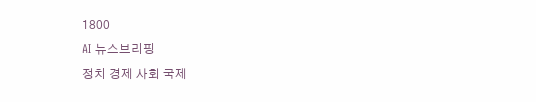1800
AI 뉴스브리핑
정치 경제 사회 국제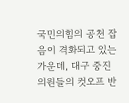국민의힘의 공천 잡음이 격화되고 있는 가운데, 대구 중진 의원들의 컷오프 반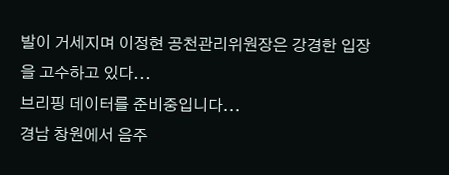발이 거세지며 이정현 공천관리위원장은 강경한 입장을 고수하고 있다...
브리핑 데이터를 준비중입니다...
경남 창원에서 음주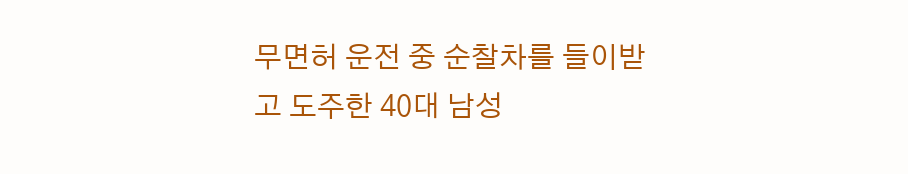무면허 운전 중 순찰차를 들이받고 도주한 40대 남성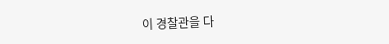이 경찰관을 다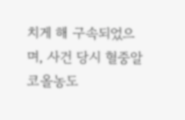치게 해 구속되었으며, 사건 당시 혈중알코올농도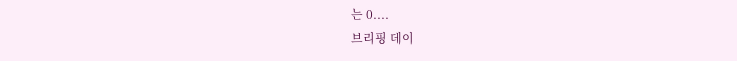는 0....
브리핑 데이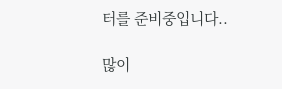터를 준비중입니다..

많이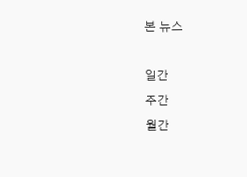본 뉴스

일간
주간
월간